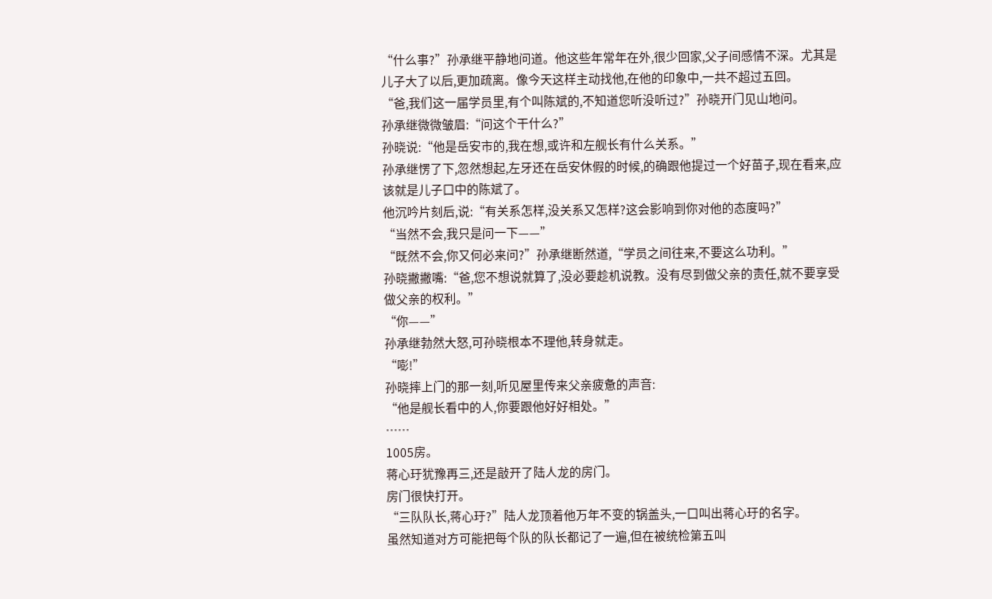“什么事?”孙承继平静地问道。他这些年常年在外,很少回家,父子间感情不深。尤其是儿子大了以后,更加疏离。像今天这样主动找他,在他的印象中,一共不超过五回。
“爸,我们这一届学员里,有个叫陈斌的,不知道您听没听过?”孙晓开门见山地问。
孙承继微微皱眉:“问这个干什么?”
孙晓说:“他是岳安市的,我在想,或许和左舰长有什么关系。”
孙承继愣了下,忽然想起,左牙还在岳安休假的时候,的确跟他提过一个好苗子,现在看来,应该就是儿子口中的陈斌了。
他沉吟片刻后,说:“有关系怎样,没关系又怎样?这会影响到你对他的态度吗?”
“当然不会,我只是问一下——”
“既然不会,你又何必来问?”孙承继断然道,“学员之间往来,不要这么功利。”
孙晓撇撇嘴:“爸,您不想说就算了,没必要趁机说教。没有尽到做父亲的责任,就不要享受做父亲的权利。”
“你——”
孙承继勃然大怒,可孙晓根本不理他,转身就走。
“嘭!”
孙晓摔上门的那一刻,听见屋里传来父亲疲惫的声音:
“他是舰长看中的人,你要跟他好好相处。”
……
1005房。
蒋心玗犹豫再三,还是敲开了陆人龙的房门。
房门很快打开。
“三队队长,蒋心玗?”陆人龙顶着他万年不变的锅盖头,一口叫出蒋心玗的名字。
虽然知道对方可能把每个队的队长都记了一遍,但在被统检第五叫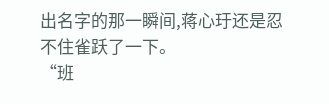出名字的那一瞬间,蒋心玗还是忍不住雀跃了一下。
“班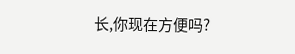长,你现在方便吗?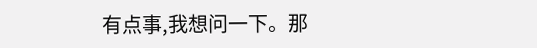有点事,我想问一下。那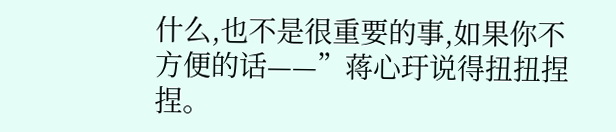什么,也不是很重要的事,如果你不方便的话——”蒋心玗说得扭扭捏捏。